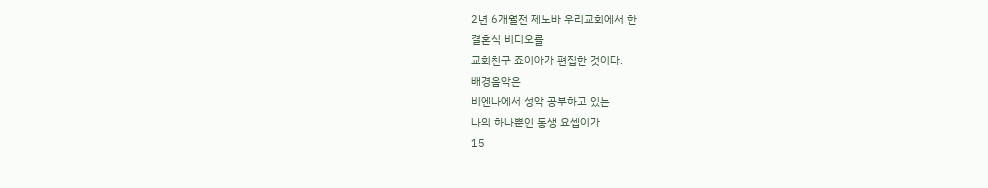2년 6개월전 제노바 우리교회에서 한
결혼식 비디오를
교회친구 죠이아가 편집한 것이다.
배경음악은
비엔나에서 성악 공부하고 있는
나의 하나뿐인 동생 요셉이가
15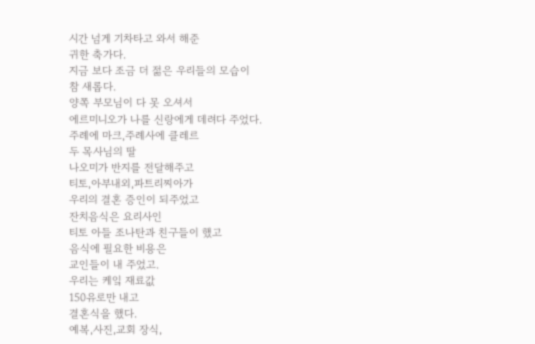시간 넘게 기차타고 와서 해준
귀한 축가다.
지금 보다 조금 더 젊은 우리들의 모습이
참 새롭다.
양쪽 부모님이 다 못 오셔서
에르미니오가 나를 신랑에게 데려다 주었다.
주례에 마크,주례사에 클레르
두 목사님의 딸
나오미가 반지를 전달해주고
티토,아부내외,파트리찌아가
우리의 결혼 증인이 되주었고
잔치음식은 요리사인
티토 아들 조나탄과 친구들이 했고
음식에 필요한 비용은
교인들이 내 주었고.
우리는 케잌 재료값
150유로만 내고
결혼식을 했다.
예복,사진,교회 장식,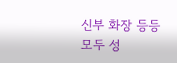신부 화장 등등
모두 성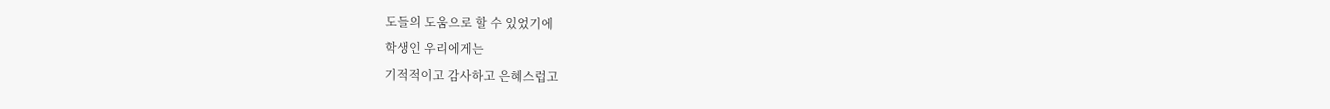도들의 도움으로 할 수 있었기에
학생인 우리에게는
기적적이고 감사하고 은혜스럽고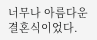너무나 아름다운 결혼식이었다.